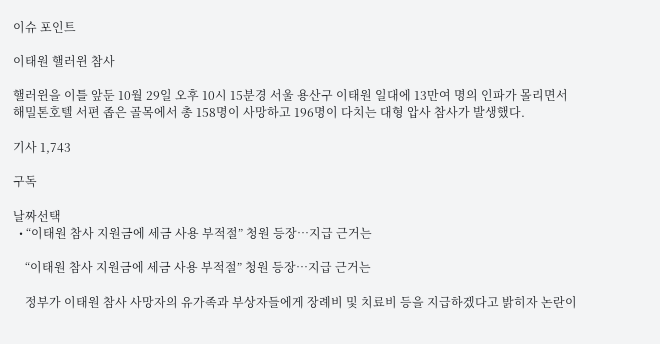이슈 포인트

이태원 핼러윈 참사

핼러윈을 이틀 앞둔 10월 29일 오후 10시 15분경 서울 용산구 이태원 일대에 13만여 명의 인파가 몰리면서 해밀톤호텔 서편 좁은 골목에서 총 158명이 사망하고 196명이 다치는 대형 압사 참사가 발생했다.

기사 1,743

구독

날짜선택
  • “이태원 참사 지원금에 세금 사용 부적절” 청원 등장…지급 근거는

    “이태원 참사 지원금에 세금 사용 부적절” 청원 등장…지급 근거는

    정부가 이태원 참사 사망자의 유가족과 부상자들에게 장례비 및 치료비 등을 지급하겠다고 밝히자 논란이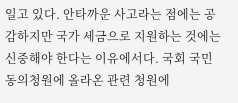일고 있다. 안타까운 사고라는 점에는 공감하지만 국가 세금으로 지원하는 것에는 신중해야 한다는 이유에서다. 국회 국민동의청원에 올라온 관련 청원에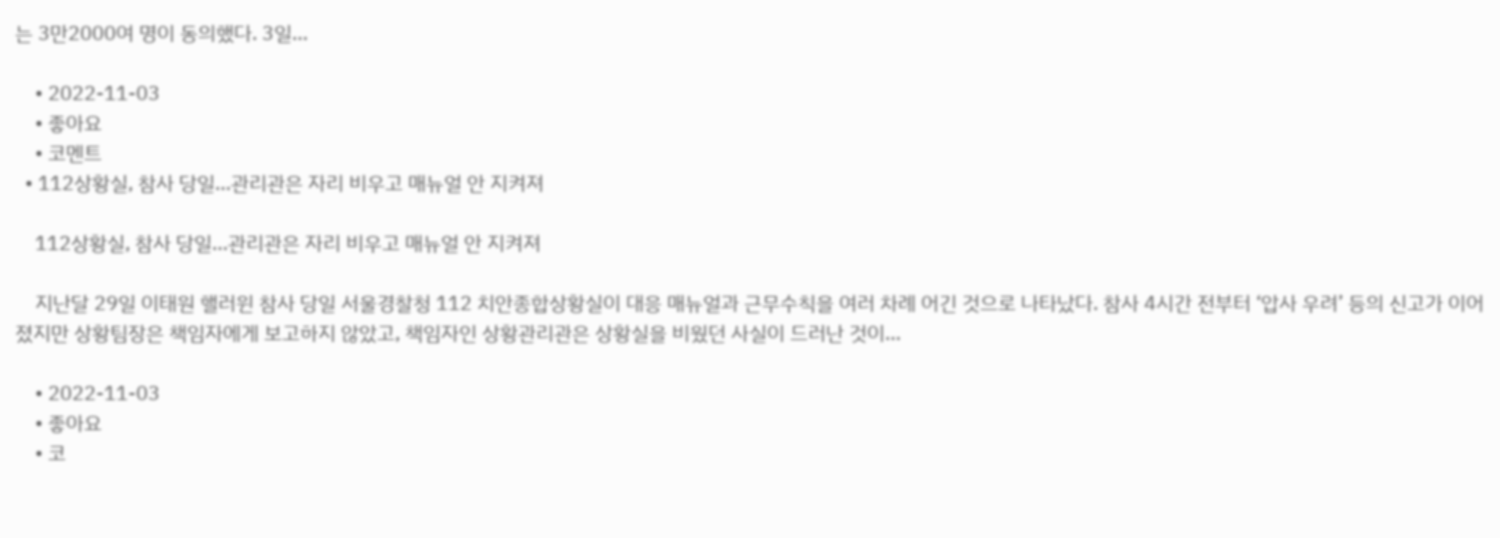는 3만2000여 명이 동의했다. 3일…

    • 2022-11-03
    • 좋아요
    • 코멘트
  • 112상황실, 참사 당일…관리관은 자리 비우고 매뉴얼 안 지켜져

    112상황실, 참사 당일…관리관은 자리 비우고 매뉴얼 안 지켜져

    지난달 29일 이태원 핼러윈 참사 당일 서울경찰청 112 치안종합상황실이 대응 매뉴얼과 근무수칙을 여러 차례 어긴 것으로 나타났다. 참사 4시간 전부터 ‘압사 우려’ 등의 신고가 이어졌지만 상황팀장은 책임자에게 보고하지 않았고, 책임자인 상황관리관은 상황실을 비웠던 사실이 드러난 것이…

    • 2022-11-03
    • 좋아요
    • 코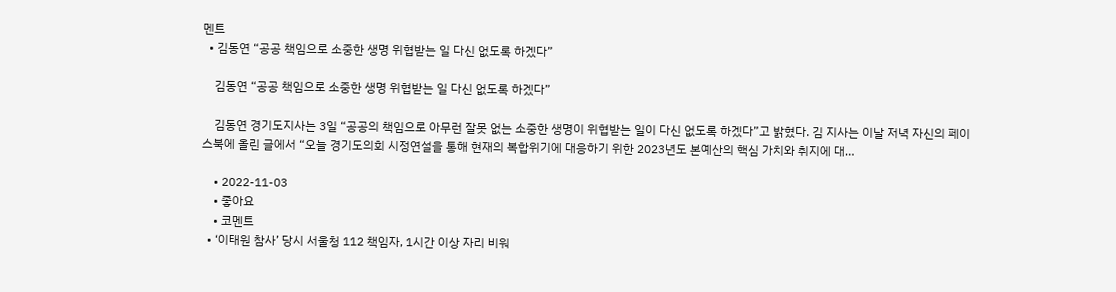멘트
  • 김동연 “공공 책임으로 소중한 생명 위협받는 일 다신 없도록 하겠다”

    김동연 “공공 책임으로 소중한 생명 위협받는 일 다신 없도록 하겠다”

    김동연 경기도지사는 3일 “공공의 책임으로 아무런 잘못 없는 소중한 생명이 위협받는 일이 다신 없도록 하겠다”고 밝혔다. 김 지사는 이날 저녁 자신의 페이스북에 올린 글에서 “오늘 경기도의회 시정연설을 통해 현재의 복합위기에 대응하기 위한 2023년도 본예산의 핵심 가치와 취지에 대…

    • 2022-11-03
    • 좋아요
    • 코멘트
  • ‘이태원 참사’ 당시 서울청 112 책임자, 1시간 이상 자리 비워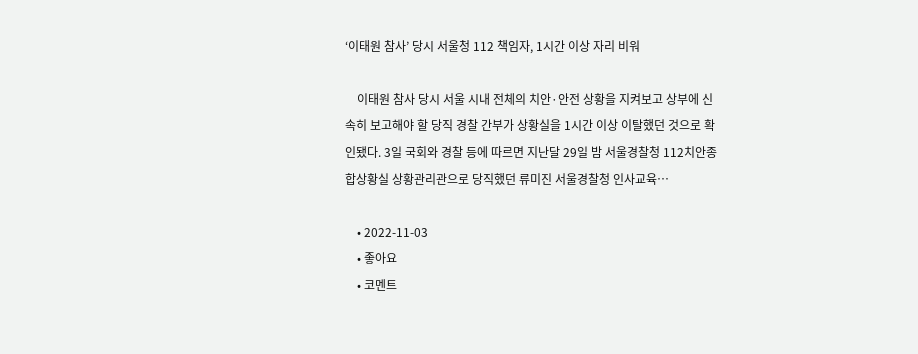‘이태원 참사’ 당시 서울청 112 책임자, 1시간 이상 자리 비워

    이태원 참사 당시 서울 시내 전체의 치안·안전 상황을 지켜보고 상부에 신속히 보고해야 할 당직 경찰 간부가 상황실을 1시간 이상 이탈했던 것으로 확인됐다. 3일 국회와 경찰 등에 따르면 지난달 29일 밤 서울경찰청 112치안종합상황실 상황관리관으로 당직했던 류미진 서울경찰청 인사교육…

    • 2022-11-03
    • 좋아요
    • 코멘트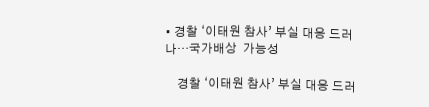• 경찰 ‘이태원 참사’ 부실 대응 드러나…국가배상  가능성

    경찰 ‘이태원 참사’ 부실 대응 드러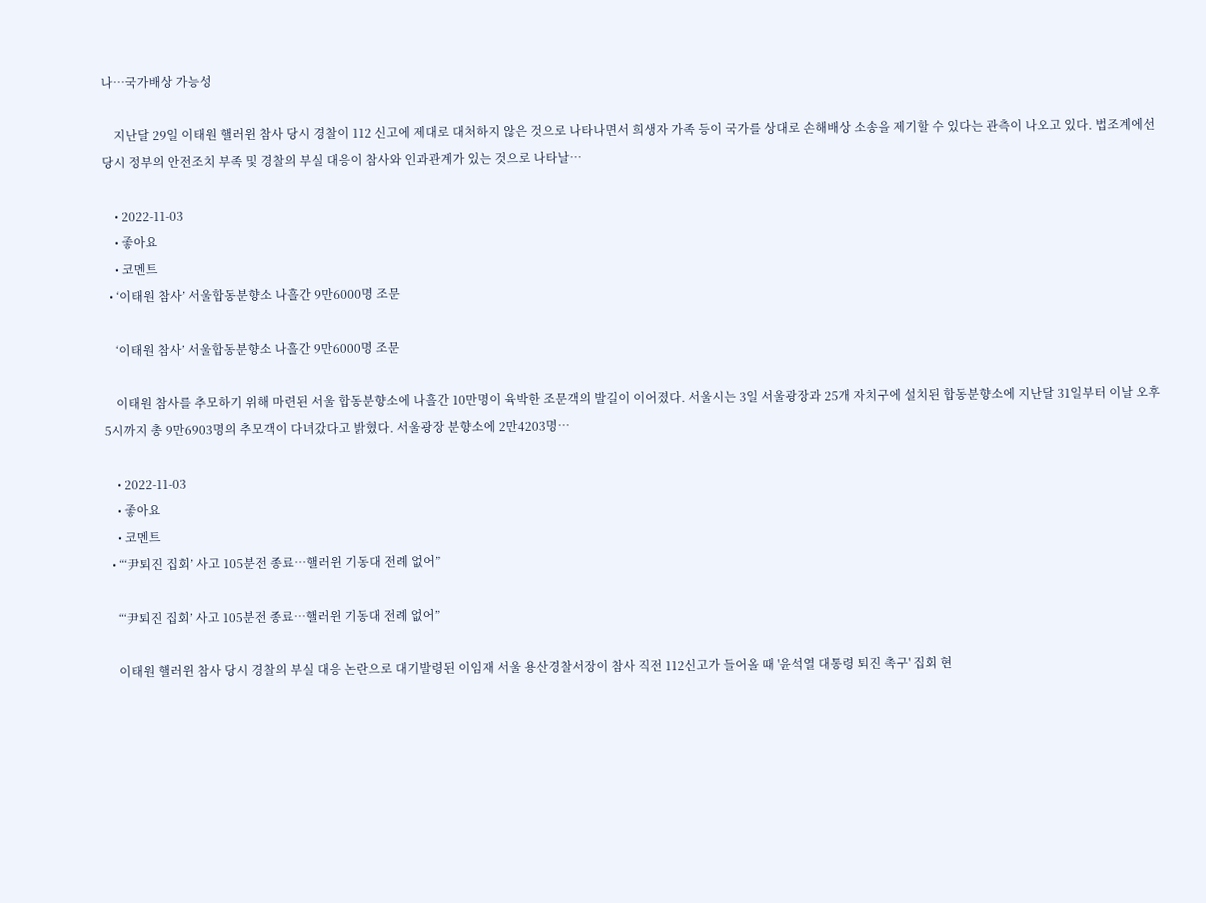나…국가배상 가능성

    지난달 29일 이태원 핼러윈 참사 당시 경찰이 112 신고에 제대로 대처하지 않은 것으로 나타나면서 희생자 가족 등이 국가를 상대로 손해배상 소송을 제기할 수 있다는 관측이 나오고 있다. 법조계에선 당시 정부의 안전조치 부족 및 경찰의 부실 대응이 참사와 인과관계가 있는 것으로 나타날…

    • 2022-11-03
    • 좋아요
    • 코멘트
  • ‘이태원 참사’ 서울합동분향소 나흘간 9만6000명 조문

    ‘이태원 참사’ 서울합동분향소 나흘간 9만6000명 조문

    이태원 참사를 추모하기 위해 마련된 서울 합동분향소에 나흘간 10만명이 육박한 조문객의 발길이 이어졌다. 서울시는 3일 서울광장과 25개 자치구에 설치된 합동분향소에 지난달 31일부터 이날 오후 5시까지 총 9만6903명의 추모객이 다녀갔다고 밝혔다. 서울광장 분향소에 2만4203명…

    • 2022-11-03
    • 좋아요
    • 코멘트
  • “‘尹퇴진 집회’ 사고 105분전 종료…핼러윈 기동대 전례 없어”

    “‘尹퇴진 집회’ 사고 105분전 종료…핼러윈 기동대 전례 없어”

    이태원 핼러윈 참사 당시 경찰의 부실 대응 논란으로 대기발령된 이임재 서울 용산경찰서장이 참사 직전 112신고가 들어올 때 '윤석열 대통령 퇴진 촉구' 집회 현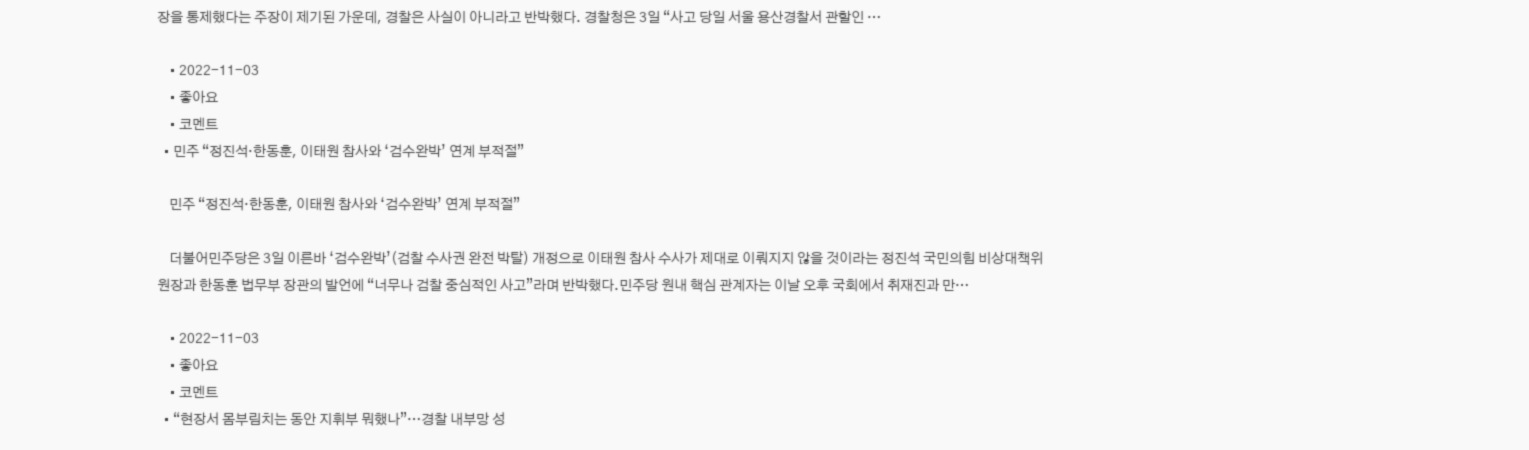장을 통제했다는 주장이 제기된 가운데, 경찰은 사실이 아니라고 반박했다. 경찰청은 3일 “사고 당일 서울 용산경찰서 관할인 …

    • 2022-11-03
    • 좋아요
    • 코멘트
  • 민주 “정진석·한동훈, 이태원 참사와 ‘검수완박’ 연계 부적절”

    민주 “정진석·한동훈, 이태원 참사와 ‘검수완박’ 연계 부적절”

    더불어민주당은 3일 이른바 ‘검수완박’(검찰 수사권 완전 박탈) 개정으로 이태원 참사 수사가 제대로 이뤄지지 않을 것이라는 정진석 국민의힘 비상대책위원장과 한동훈 법무부 장관의 발언에 “너무나 검찰 중심적인 사고”라며 반박했다.민주당 원내 핵심 관계자는 이날 오후 국회에서 취재진과 만…

    • 2022-11-03
    • 좋아요
    • 코멘트
  • “현장서 몸부림치는 동안 지휘부 뭐했나”…경찰 내부망 성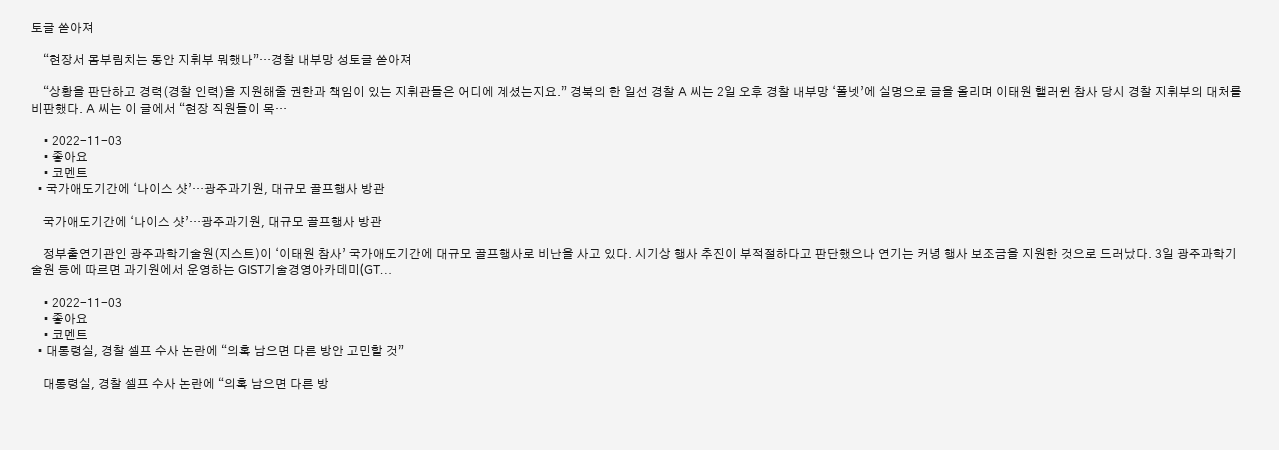토글 쏟아져

    “현장서 몸부림치는 동안 지휘부 뭐했나”…경찰 내부망 성토글 쏟아져

    “상황을 판단하고 경력(경찰 인력)을 지원해줄 권한과 책임이 있는 지휘관들은 어디에 계셨는지요.” 경북의 한 일선 경찰 A 씨는 2일 오후 경찰 내부망 ‘폴넷’에 실명으로 글을 올리며 이태원 핼러윈 참사 당시 경찰 지휘부의 대처를 비판했다. A 씨는 이 글에서 “현장 직원들이 목…

    • 2022-11-03
    • 좋아요
    • 코멘트
  • 국가애도기간에 ‘나이스 샷’…광주과기원, 대규모 골프행사 방관

    국가애도기간에 ‘나이스 샷’…광주과기원, 대규모 골프행사 방관

    정부출연기관인 광주과학기술원(지스트)이 ‘이태원 참사’ 국가애도기간에 대규모 골프행사로 비난을 사고 있다. 시기상 행사 추진이 부적절하다고 판단했으나 연기는 커녕 행사 보조금을 지원한 것으로 드러났다. 3일 광주과학기술원 등에 따르면 과기원에서 운영하는 GIST기술경영아카데미(GT…

    • 2022-11-03
    • 좋아요
    • 코멘트
  • 대통령실, 경찰 셀프 수사 논란에 “의혹 남으면 다른 방안 고민할 것”

    대통령실, 경찰 셀프 수사 논란에 “의혹 남으면 다른 방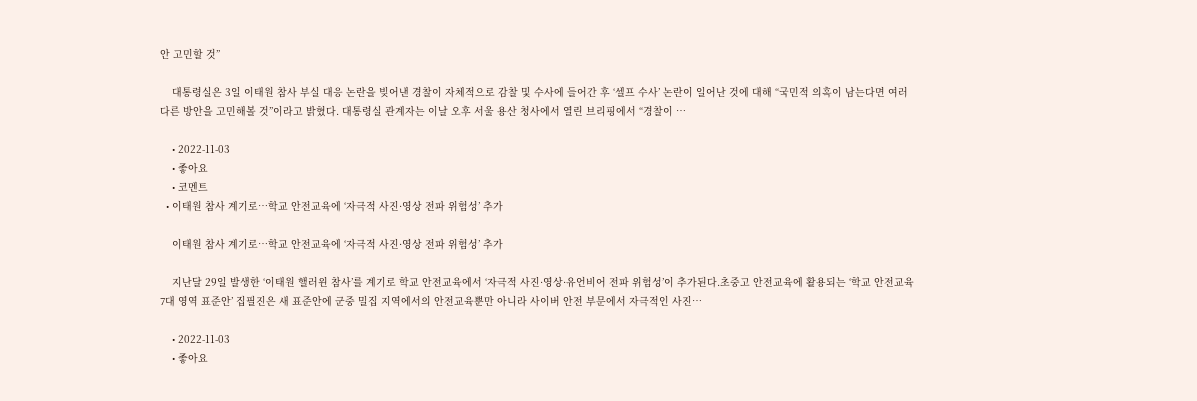안 고민할 것”

    대통령실은 3일 이태원 참사 부실 대응 논란을 빚어낸 경찰이 자체적으로 감찰 및 수사에 들어간 후 ‘셀프 수사’ 논란이 일어난 것에 대해 “국민적 의혹이 남는다면 여러 다른 방안을 고민해볼 것”이라고 밝혔다. 대통령실 관계자는 이날 오후 서울 용산 청사에서 열린 브리핑에서 “경찰이 …

    • 2022-11-03
    • 좋아요
    • 코멘트
  • 이태원 참사 계기로…학교 안전교육에 ‘자극적 사진·영상 전파 위험성’ 추가

    이태원 참사 계기로…학교 안전교육에 ‘자극적 사진·영상 전파 위험성’ 추가

    지난달 29일 발생한 ‘이태원 핼러윈 참사’를 계기로 학교 안전교육에서 ‘자극적 사진·영상·유언비어 전파 위험성’이 추가된다.초중고 안전교육에 활용되는 ‘학교 안전교육 7대 영역 표준안’ 집필진은 새 표준안에 군중 밀집 지역에서의 안전교육뿐만 아니라 사이버 안전 부문에서 자극적인 사진…

    • 2022-11-03
    • 좋아요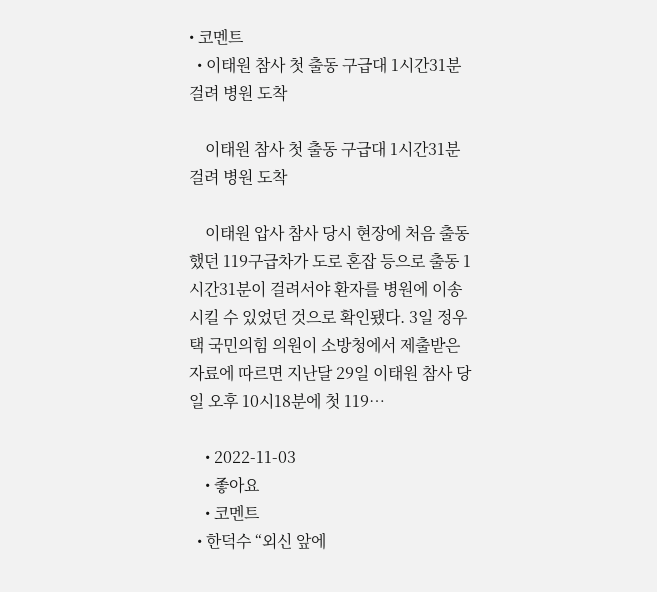• 코멘트
  • 이태원 참사 첫 출동 구급대 1시간31분 걸려 병원 도착

    이태원 참사 첫 출동 구급대 1시간31분 걸려 병원 도착

    이태원 압사 참사 당시 현장에 처음 출동했던 119구급차가 도로 혼잡 등으로 출동 1시간31분이 걸려서야 환자를 병원에 이송시킬 수 있었던 것으로 확인됐다. 3일 정우택 국민의힘 의원이 소방청에서 제출받은 자료에 따르면 지난달 29일 이태원 참사 당일 오후 10시18분에 첫 119…

    • 2022-11-03
    • 좋아요
    • 코멘트
  • 한덕수 “외신 앞에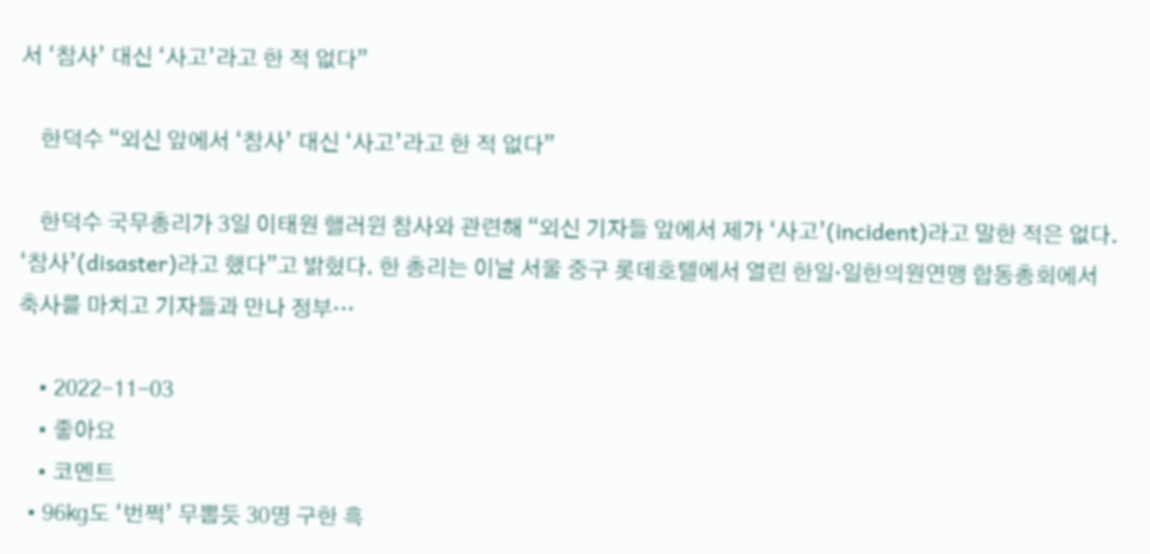서 ‘참사’ 대신 ‘사고’라고 한 적 없다”

    한덕수 “외신 앞에서 ‘참사’ 대신 ‘사고’라고 한 적 없다”

    한덕수 국무총리가 3일 이태원 핼러윈 참사와 관련해 “외신 기자들 앞에서 제가 ‘사고’(incident)라고 말한 적은 없다. ‘참사’(disaster)라고 했다”고 밝혔다. 한 총리는 이날 서울 중구 롯데호텔에서 열린 한일·일한의원연맹 합동총회에서 축사를 마치고 기자들과 만나 정부…

    • 2022-11-03
    • 좋아요
    • 코멘트
  • 96㎏도 ‘번쩍’ 무뽑듯 30명 구한 흑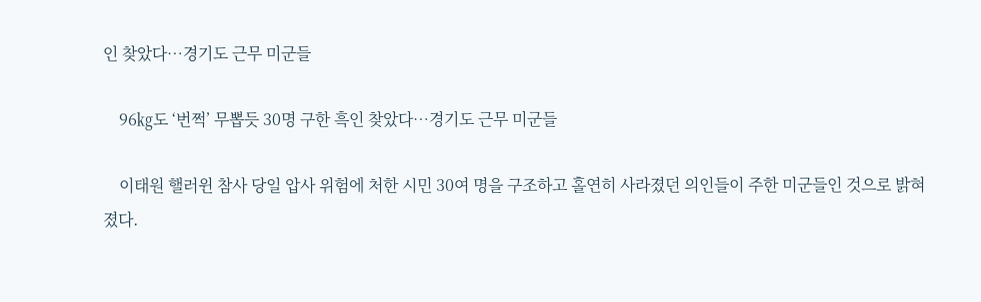인 찾았다…경기도 근무 미군들

    96㎏도 ‘번쩍’ 무뽑듯 30명 구한 흑인 찾았다…경기도 근무 미군들

    이태원 핼러윈 참사 당일 압사 위험에 처한 시민 30여 명을 구조하고 홀연히 사라졌던 의인들이 주한 미군들인 것으로 밝혀졌다.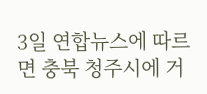3일 연합뉴스에 따르면 충북 청주시에 거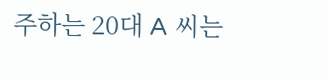주하는 20대 A 씨는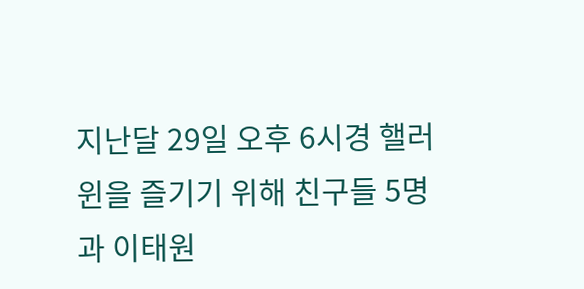지난달 29일 오후 6시경 핼러윈을 즐기기 위해 친구들 5명과 이태원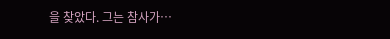을 찾았다. 그는 참사가…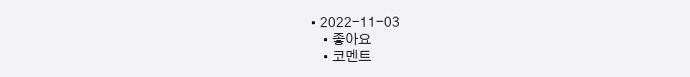• 2022-11-03
    • 좋아요
    • 코멘트